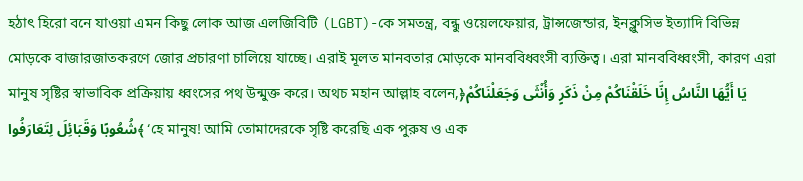হঠাৎ হিরো বনে যাওয়া এমন কিছু লোক আজ এলজিবিটি (LGBT)-কে সমতন্ত্র, বন্ধু ওয়েলফেয়ার, ট্রান্সজেন্ডার, ইনক্লুসিভ ইত্যাদি বিভিন্ন মোড়কে বাজারজাতকরণে জোর প্রচারণা চালিয়ে যাচ্ছে। এরাই মূলত মানবতার মোড়কে মানববিধ্বংসী ব্যক্তিত্ব। এরা মানববিধ্বংসী, কারণ এরা মানুষ সৃষ্টির স্বাভাবিক প্রক্রিয়ায় ধ্বংসের পথ উন্মুক্ত করে। অথচ মহান আল্লাহ বলেন,﴿يَا أَيُّهَا النَّاسُ إِنَّا خَلَقْنَاكُمْ مِنْ ذَكَرٍ وَأُنْثَى وَجَعَلْنَاكُمْ شُعُوبًا وَقَبَائِلَ لِتَعَارَفُوا﴾ ‘হে মানুষ! আমি তোমাদেরকে সৃষ্টি করেছি এক পুরুষ ও এক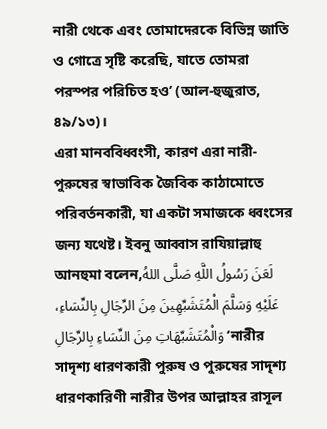নারী থেকে এবং তোমাদেরকে বিভিন্ন জাতি ও গোত্রে সৃষ্টি করেছি, যাতে তোমরা পরস্পর পরিচিত হও’ (আল-হুজুরাত, ৪৯/১৩)।
এরা মানববিধ্বংসী, কারণ এরা নারী-পুরুষের স্বাভাবিক জৈবিক কাঠামোতে পরিবর্তনকারী, যা একটা সমাজকে ধ্বংসের জন্য যথেষ্ট। ইবনু আব্বাস রাযিয়াল্লাহু আনহুমা বলেন,لَعَنَ رَسُولُ اللَّهِ صَلَّى اللهُ عَلَيْهِ وَسَلَّمَ الْمُتَشَبِّهِينَ مِنَ الرِّجَالِ بِالنِّسَاءِ، وَالْمُتَشَبِّهَاتِ مِنَ النِّسَاءِ بِالرِّجَالِ ‘নারীর সাদৃশ্য ধারণকারী পুরুষ ও পুরুষের সাদৃশ্য ধারণকারিণী নারীর উপর আল্লাহর রাসূল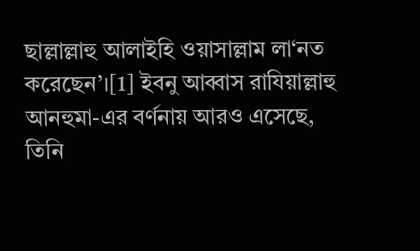ছাল্লাল্লাহু আলাইহি ওয়াসাল্লাম লা‘নত করেছেন’।[1] ইবনু আব্বাস রাযিয়াল্লাহু আনহুমা-এর বর্ণনায় আরও এসেছে, তিনি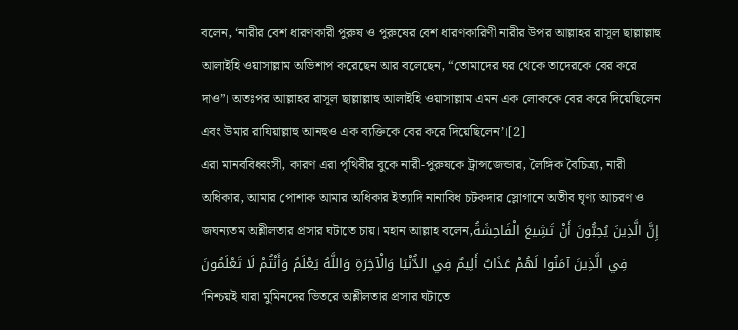বলেন, ‘নারীর বেশ ধারণকারী পুরুষ ও পুরুষের বেশ ধারণকারিণী নারীর উপর আল্লাহর রাসূল ছাল্লাল্লাহু আলাইহি ওয়াসাল্লাম অভিশাপ করেছেন আর বলেছেন, “তোমাদের ঘর থেকে তাদেরকে বের করে দাও”। অতঃপর আল্লাহর রাসূল ছাল্লাল্লাহু আলাইহি ওয়াসাল্লাম এমন এক লোককে বের করে দিয়েছিলেন এবং উমার রাযিয়াল্লাহু আনহুও এক ব্যক্তিকে বের করে দিয়েছিলেন’।[2]
এরা মানববিধ্বংসী, কারণ এরা পৃথিবীর বুকে নারী-পুরুষকে ট্রান্সজেন্ডার, লৈঙ্গিক বৈচিত্র্য, নারী অধিকার, আমার পোশাক আমার অধিকার ইত্যাদি নানাবিধ চটকদার স্লোগানে অতীব ঘৃণ্য আচরণ ও জঘন্যতম অশ্লীলতার প্রসার ঘটাতে চায়। মহান আল্লাহ বলেন,إِنَّ الَّذِينَ يُحِبُّونَ أَنْ تَشِيعَ الْفَاحِشَةُ فِي الَّذِينَ آمَنُوا لَهُمْ عَذَابٌ أَلِيمٌ فِي الدُّنْيَا وَالْآخِرَةِ وَاللَّهُ يَعْلَمُ وَأَنْتُمْ لَا تَعْلَمُونَ ‘নিশ্চয়ই যারা মুমিনদের ভিতরে অশ্লীলতার প্রসার ঘটাতে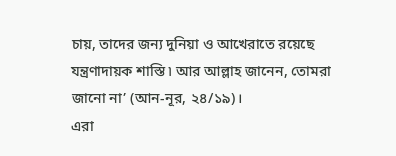চায়, তাদের জন্য দুনিয়া ও আখেরাতে রয়েছে যন্ত্রণাদায়ক শাস্তি ৷ আর আল্লাহ জানেন, তোমরা জানো না’ (আন-নূর, ২৪/১৯)।
এরা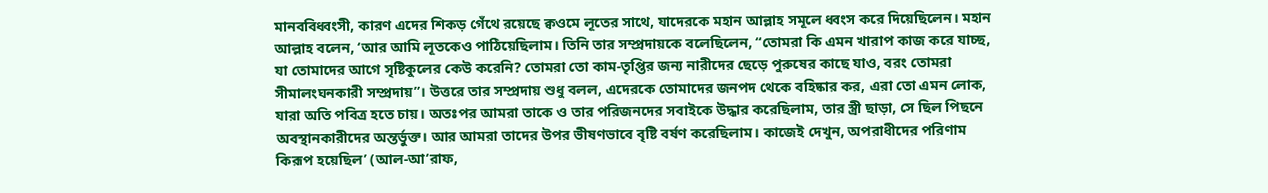মানববিধ্বংসী, কারণ এদের শিকড় গেঁথে রয়েছে ক্বওমে লূতের সাথে, যাদেরকে মহান আল্লাহ সমূলে ধ্বংস করে দিয়েছিলেন। মহান আল্লাহ বলেন, ‘আর আমি লূতকেও পাঠিয়েছিলাম। তিনি তার সম্প্রদায়কে বলেছিলেন, “তোমরা কি এমন খারাপ কাজ করে যাচ্ছ, যা তোমাদের আগে সৃষ্টিকুলের কেউ করেনি? তোমরা তো কাম-তৃপ্তির জন্য নারীদের ছেড়ে পুরুষের কাছে যাও, বরং তোমরা সীমালংঘনকারী সম্প্রদায়”। উত্তরে তার সম্প্রদায় শুধু বলল, এদেরকে তোমাদের জনপদ থেকে বহিষ্কার কর, এরা তো এমন লোক, যারা অতি পবিত্র হতে চায়। অতঃপর আমরা তাকে ও তার পরিজনদের সবাইকে উদ্ধার করেছিলাম, তার স্ত্রী ছাড়া, সে ছিল পিছনে অবস্থানকারীদের অন্তর্ভুক্ত। আর আমরা তাদের উপর ভীষণভাবে বৃষ্টি বর্ষণ করেছিলাম। কাজেই দেখুন, অপরাধীদের পরিণাম কিরূপ হয়েছিল’ (আল-আ‘রাফ,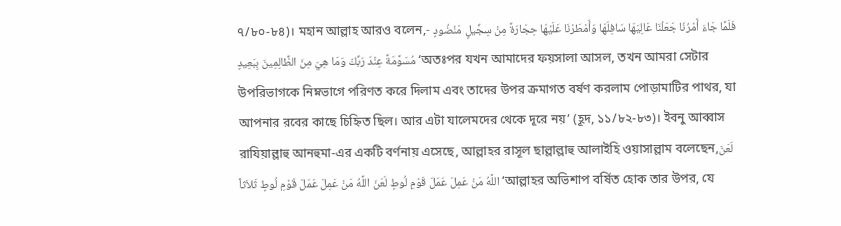৭/৮০-৮৪)। মহান আল্লাহ আরও বলেন,فَلَمَّا جَاءَ أَمْرُنَا جَعَلْنَا عَالِيَهَا سَافِلَهَا وَأَمْطَرْنَا عَلَيْهَا حِجَارَةً مِنْ سِجِّيلٍ مَنْضُودٍ - مُسَوَّمَةً عِنْدَ رَبِّكَ وَمَا هِيَ مِنَ الظَّالِمِينَ بِبَعِيدٍ ‘অতঃপর যখন আমাদের ফয়সালা আসল, তখন আমরা সেটার উপরিভাগকে নিম্নভাগে পরিণত করে দিলাম এবং তাদের উপর ক্রমাগত বর্ষণ করলাম পোড়ামাটির পাথর, যা আপনার রবের কাছে চিহ্নিত ছিল। আর এটা যালেমদের থেকে দূরে নয়’ (হূদ, ১১/৮২-৮৩)। ইবনু আব্বাস রাযিয়াল্লাহু আনহুমা-এর একটি বর্ণনায় এসেছে, আল্লাহর রাসূল ছাল্লাল্লাহু আলাইহি ওয়াসাল্লাম বলেছেন,لَعَنَ اللَّهُ مَنْ عَمِلَ عَمَلَ قَوْمِ لُوطٍ لَعَنَ اللَّهُ مَنْ عَمِلَ عَمَلَ قَوْمِ لُوطٍ ثَلاَثاً ‘আল্লাহর অভিশাপ বর্ষিত হোক তার উপর, যে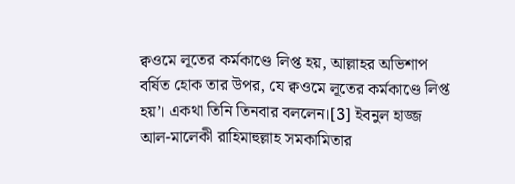ক্বওমে লূতের কর্মকাণ্ডে লিপ্ত হয়, আল্লাহর অভিশাপ বর্ষিত হোক তার উপর, যে ক্বওমে লূতের কর্মকাণ্ডে লিপ্ত হয়’। একথা তিনি তিনবার বললেন।[3] ইবনুল হাজ্জ আল-মালেকী রাহিমাহুল্লাহ সমকামিতার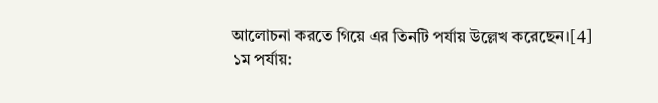আলোচনা করতে গিয়ে এর তিনটি পর্যায় উল্লেখ করেছেন।[4]
১ম পর্যায়: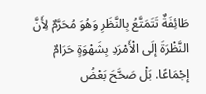طَائِفَةٌ تَتَمَتَّعُ بِالنَّظَرِ وَهُوَ مُحَرَّمٌ لِأَنَّ النَّظْرَةَ إلَى الْأَمْرَدِ بِشَهْوَةٍ حَرَامٌ إجْمَاعًا. بَلْ صَحَّحَ بَعْضُ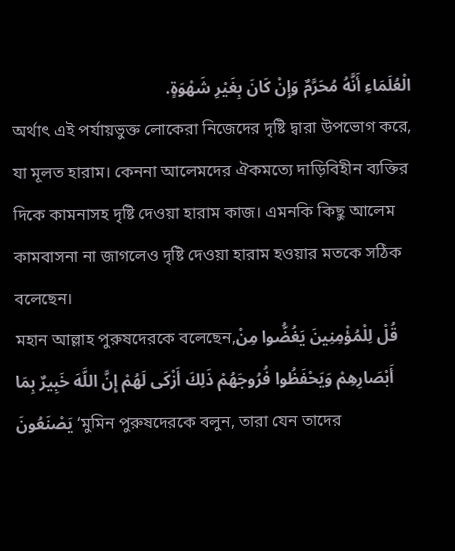الْعُلَمَاءِ أَنَّهُ مُحَرَّمٌ وَإِنْ كَانَ بِغَيْرِ شَهْوَةٍ.
অর্থাৎ এই পর্যায়ভুক্ত লোকেরা নিজেদের দৃষ্টি দ্বারা উপভোগ করে, যা মূলত হারাম। কেননা আলেমদের ঐকমত্যে দাড়িবিহীন ব্যক্তির দিকে কামনাসহ দৃষ্টি দেওয়া হারাম কাজ। এমনকি কিছু আলেম কামবাসনা না জাগলেও দৃষ্টি দেওয়া হারাম হওয়ার মতকে সঠিক বলেছেন।
মহান আল্লাহ পুরুষদেরকে বলেছেন,قُلْ لِلْمُؤْمِنِينَ يَغُضُّوا مِنْ أَبْصَارِهِمْ وَيَحْفَظُوا فُرُوجَهُمْ ذَلِكَ أَزْكَى لَهُمْ إِنَّ اللَّهَ خَبِيرٌ بِمَا يَصْنَعُونَ ‘মুমিন পুরুষদেরকে বলুন, তারা যেন তাদের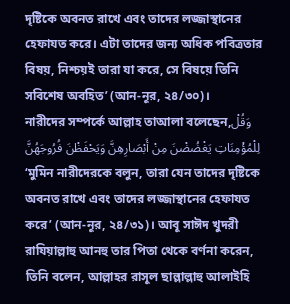দৃষ্টিকে অবনত রাখে এবং তাদের লজ্জাস্থানের হেফাযত করে। এটা তাদের জন্য অধিক পবিত্রতার বিষয়, নিশ্চয়ই তারা যা করে, সে বিষয়ে তিনি সবিশেষ অবহিত’ (আন-নূর, ২৪/৩০)।
নারীদের সম্পর্কে আল্লাহ তাআলা বলেছেন,وَقُلْ لِلْمُؤْمِنَاتِ يَغْضُضْنَ مِنْ أَبْصَارِهِنَّ وَيَحْفَظْنَ فُرُوجَهُنَّ ‘মুমিন নারীদেরকে বলুন, তারা যেন তাদের দৃষ্টিকে অবনত রাখে এবং তাদের লজ্জাস্থানের হেফাযত করে’ (আন-নূর, ২৪/৩১)। আবূ সাঈদ খুদরী রাযিয়াল্লাহু আনহু তার পিতা থেকে বর্ণনা করেন, তিনি বলেন, আল্লাহর রাসূল ছাল্লাল্লাহু আলাইহি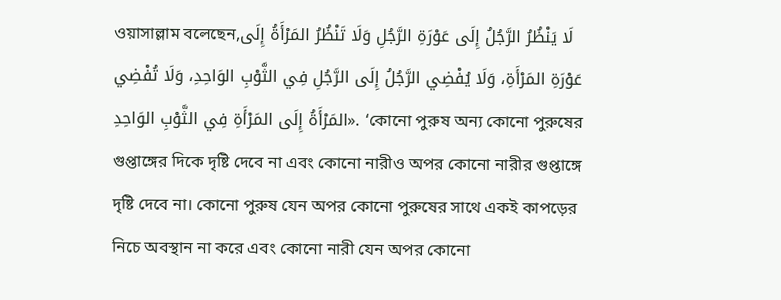ওয়াসাল্লাম বলেছেন,لَا يَنْظُرُ الرَّجُلُ إِلَى عَوْرَةِ الرَّجُلِ وَلَا تَنْظُرُ المَرْأَةُ إِلَى عَوْرَةِ المَرْأَةِ، وَلَا يُفْضِي الرَّجُلُ إِلَى الرَّجُلِ فِي الثَّوْبِ الوَاحِدِ، وَلَا تُفْضِي المَرْأَةُ إِلَى المَرْأَةِ فِي الثَّوْبِ الوَاحِدِ». ‘কোনো পুরুষ অন্য কোনো পুরুষের গুপ্তাঙ্গের দিকে দৃষ্টি দেবে না এবং কোনো নারীও অপর কোনো নারীর গুপ্তাঙ্গে দৃষ্টি দেবে না। কোনো পুরুষ যেন অপর কোনো পুরুষের সাথে একই কাপড়ের নিচে অবস্থান না করে এবং কোনো নারী যেন অপর কোনো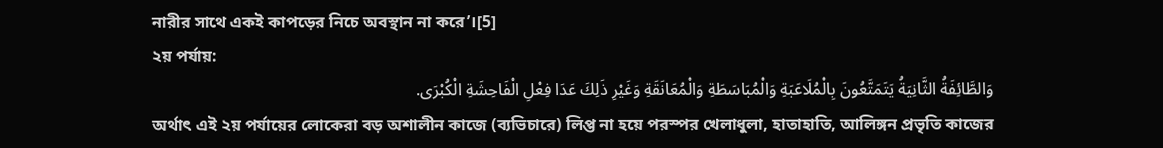নারীর সাথে একই কাপড়ের নিচে অবস্থান না করে’।[5]
২য় পর্যায়:
وَالطَّائِفَةُ الثَّانِيَةُ يَتَمَتَّعُونَ بِالْمُلَاعَبَةِ وَالْمُبَاسَطَةِ وَالْمُعَانَقَةِ وَغَيْرِ ذَلِكَ عَدَا فِعْلِ الْفَاحِشَةِ الْكُبْرَى.
অর্থাৎ এই ২য় পর্যায়ের লোকেরা বড় অশালীন কাজে (ব্যভিচারে) লিপ্ত না হয়ে পরস্পর খেলাধুলা, হাতাহাতি, আলিঙ্গন প্রভৃতি কাজের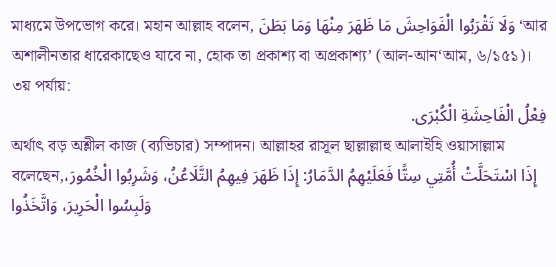মাধ্যমে উপভোগ করে। মহান আল্লাহ বলেন, وَلَا تَقْرَبُوا الْفَوَاحِشَ مَا ظَهَرَ مِنْهَا وَمَا بَطَنَ ‘আর অশালীনতার ধারেকাছেও যাবে না, হোক তা প্রকাশ্য বা অপ্রকাশ্য’ (আল-আন‘আম, ৬/১৫১)।
৩য় পর্যায়:
فِعْلُ الْفَاحِشَةِ الْكُبْرَى.
অর্থাৎ বড় অশ্লীল কাজ (ব্যভিচার) সম্পাদন। আল্লাহর রাসূল ছাল্লাল্লাহু আলাইহি ওয়াসাল্লাম বলেছেন,إِذَا اسْتَحَلَّتْ أُمَّتِي سِتًّا فَعَلَيْهِمُ الدَّمَارُ: إِذَا ظَهَرَ فِيهِمُ التَّلَاعُنُ، وَشَرِبُوا الْخُمُورَ، وَلَبِسُوا الْحَرِيرَ، وَاتَّخَذُوا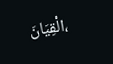الْقِيَانَ،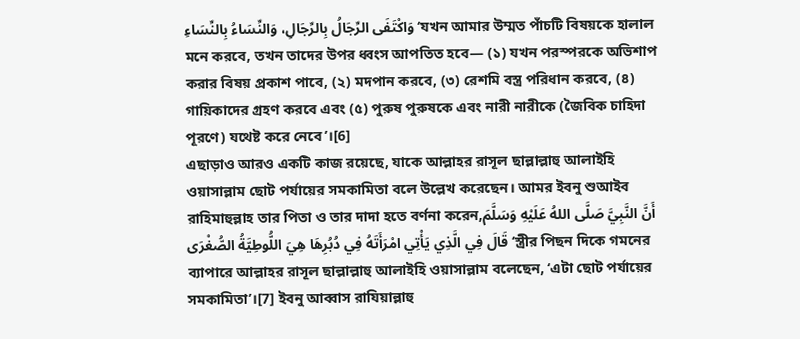وَاكْتَفَى الرِّجَالُ بِالرِّجَالِ، وَالنِّسَاءُ بِالنِّسَاءِ ‘যখন আমার উম্মত পাঁচটি বিষয়কে হালাল মনে করবে, তখন তাদের উপর ধ্বংস আপতিত হবে— (১) যখন পরস্পরকে অভিশাপ করার বিষয় প্রকাশ পাবে, (২) মদপান করবে, (৩) রেশমি বস্ত্র পরিধান করবে, (৪) গায়িকাদের গ্রহণ করবে এবং (৫) পুরুষ পুরুষকে এবং নারী নারীকে (জৈবিক চাহিদা পূরণে) যথেষ্ট করে নেবে’।[6]
এছাড়াও আরও একটি কাজ রয়েছে, যাকে আল্লাহর রাসূল ছাল্লাল্লাহু আলাইহি ওয়াসাল্লাম ছোট পর্যায়ের সমকামিতা বলে উল্লেখ করেছেন। আমর ইবনু শুআইব রাহিমাহুল্লাহ তার পিতা ও তার দাদা হতে বর্ণনা করেন,أَنَّ النَّبِيَّ صَلَّى اللهُ عَلَيْهِ وَسَلَّمَ قَالَ فِي الَّذِي يَأْتِي امْرَأَتَهُ فِي دُبُرِهَا هِيَ اللُّوطِيَّةُ الصُّغْرَى ‘স্ত্রীর পিছন দিকে গমনের ব্যাপারে আল্লাহর রাসূল ছাল্লাল্লাহু আলাইহি ওয়াসাল্লাম বলেছেন, ‘এটা ছোট পর্যায়ের সমকামিতা’।[7] ইবনু আব্বাস রাযিয়াল্লাহু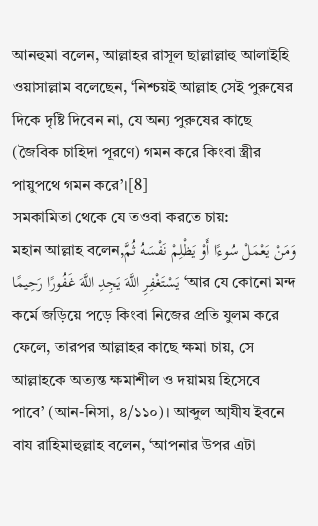আনহুমা বলেন, আল্লাহর রাসূল ছাল্লাল্লাহু আলাইহি ওয়াসাল্লাম বলেছেন, ‘নিশ্চয়ই আল্লাহ সেই পুরুষের দিকে দৃষ্টি দিবেন না, যে অন্য পুরুষের কাছে (জৈবিক চাহিদা পূরণে) গমন করে কিংবা স্ত্রীর পায়ুপথে গমন করে’।[8]
সমকামিতা থেকে যে তওবা করতে চায়:
মহান আল্লাহ বলেন,وَمَنْ يَعْمَلْ سُوءًا أَوْ يَظْلِمْ نَفْسَهُ ثُمَّ يَسْتَغْفِرِ اللَّهَ يَجِدِ اللَّهَ غَفُورًا رَحِيمًا ‘আর যে কোনো মন্দ কর্মে জড়িয়ে পড়ে কিংবা নিজের প্রতি যুলম করে ফেলে, তারপর আল্লাহর কাছে ক্ষমা চায়, সে আল্লাহকে অত্যন্ত ক্ষমাশীল ও দয়াময় হিসেবে পাবে’ (আন-নিসা, ৪/১১০)। আব্দুল আ়যীয ইবনে বায রাহিমাহুল্লাহ বলেন, ‘আপনার উপর এটা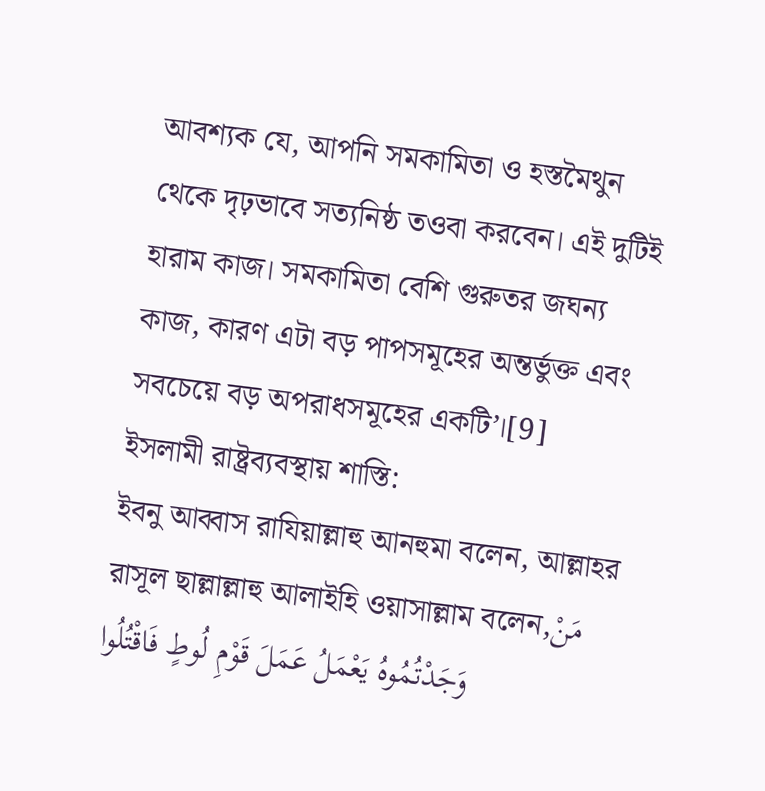আবশ্যক যে, আপনি সমকামিতা ও হস্তমৈথুন থেকে দৃঢ়ভাবে সত্যনিষ্ঠ তওবা করবেন। এই দুটিই হারাম কাজ। সমকামিতা বেশি গুরুতর জঘন্য কাজ, কারণ এটা বড় পাপসমূহের অন্তর্ভুক্ত এবং সবচেয়ে বড় অপরাধসমূহের একটি’।[9]
ইসলামী রাষ্ট্রব্যবস্থায় শাস্তি:
ইবনু আব্বাস রাযিয়াল্লাহু আনহুমা বলেন, আল্লাহর রাসূল ছাল্লাল্লাহু আলাইহি ওয়াসাল্লাম বলেন,مَنْ وَجَدْتُمُوهُ يَعْمَلُ عَمَلَ قَوْمِ لُوطٍ فَاقْتُلُوا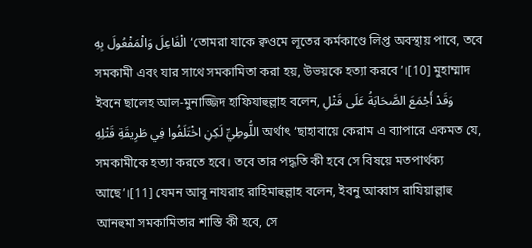الْفَاعِلَ وَالْمَفْعُولَ بِهِ ‘তোমরা যাকে ক্বওমে লূতের কর্মকাণ্ডে লিপ্ত অবস্থায় পাবে, তবে সমকামী এবং যার সাথে সমকামিতা করা হয়, উভয়কে হত্যা করবে’।[10] মুহাম্মাদ ইবনে ছালেহ আল-মুনাজ্জিদ হাফিযাহুল্লাহ বলেন, وَقَدْ أَجْمَعَ الصَّحَابَةُ عَلَى قَتْلِ اللُّوطِيِّ لَكِنِ اخْتَلَفُوا فِي طَرِيقَةِ قَتْلِهِ অর্থাৎ ‘ছাহাবায়ে কেরাম এ ব্যাপারে একমত যে, সমকামীকে হত্যা করতে হবে। তবে তার পদ্ধতি কী হবে সে বিষয়ে মতপার্থক্য আছে’।[11] যেমন আবূ নাযরাহ রাহিমাহুল্লাহ বলেন, ইবনু আব্বাস রাযিয়াল্লাহু আনহুমা সমকামিতার শাস্তি কী হবে, সে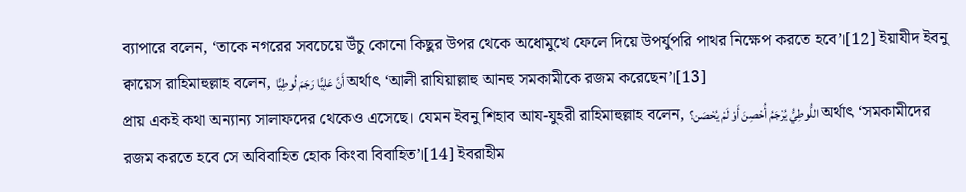ব্যাপারে বলেন, ‘তাকে নগরের সবচেয়ে উঁচু কোনো কিছুর উপর থেকে অধোমুখে ফেলে দিয়ে উপর্যুপরি পাথর নিক্ষেপ করতে হবে’।[12] ইয়াযীদ ইবনু ক্বায়েস রাহিমাহুল্লাহ বলেন, أَنَّ عَلِيًّا رَجَمَ لُوطِيًّا অর্থাৎ ‘আলী রাযিয়াল্লাহু আনহু সমকামীকে রজম করেছেন’।[13]
প্রায় একই কথা অন্যান্য সালাফদের থেকেও এসেছে। যেমন ইবনু শিহাব আয-যুহরী রাহিমাহুল্লাহ বলেন, اللُّوطِيُّ يُرْجَمُ أُحْصِنَ أَوْ لَمْ يُحْصَن؟ অর্থাৎ ‘সমকামীদের রজম করতে হবে সে অবিবাহিত হোক কিংবা বিবাহিত’।[14] ইবরাহীম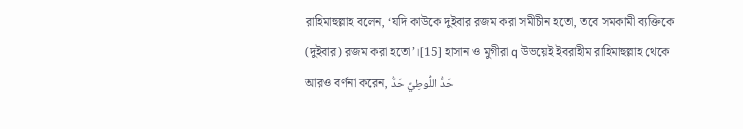রাহিমাহুল্লাহ বলেন, ‘যদি কাউকে দুইবার রজম করা সমীচীন হতো, তবে সমকামী ব্যক্তিকে (দুইবার) রজম করা হতো’।[15] হাসান ও মুগীরা q উভয়েই ইবরাহীম রাহিমাহুল্লাহ থেকে আরও বর্ণনা করেন, حَدُّ اللُّوطِيِّ حَدُّ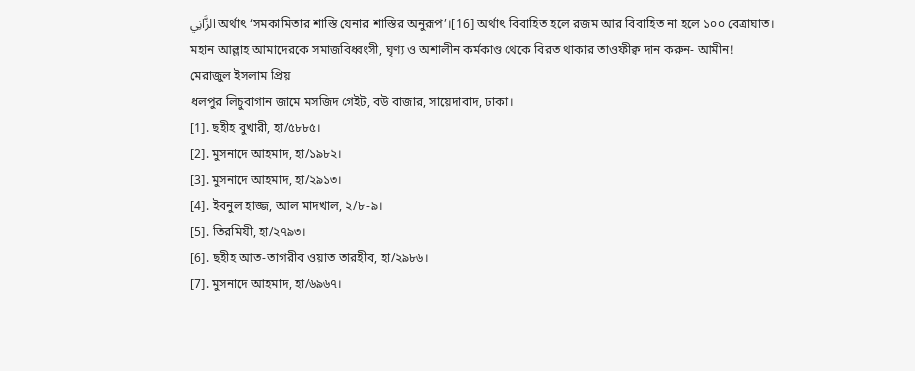الزَّانِي অর্থাৎ ‘সমকামিতার শাস্তি যেনার শাস্তির অনুরূপ’।[16] অর্থাৎ বিবাহিত হলে রজম আর বিবাহিত না হলে ১০০ বেত্রাঘাত।
মহান আল্লাহ আমাদেরকে সমাজবিধ্বংসী, ঘৃণ্য ও অশালীন কর্মকাণ্ড থেকে বিরত থাকার তাওফীক্ব দান করুন- আমীন!
মেরাজুল ইসলাম প্রিয়
ধলপুর লিচুবাগান জামে মসজিদ গেইট, বউ বাজার, সায়েদাবাদ, ঢাকা।
[1]. ছহীহ বুখারী, হা/৫৮৮৫।
[2]. মুসনাদে আহমাদ, হা/১৯৮২।
[3]. মুসনাদে আহমাদ, হা/২৯১৩।
[4]. ইবনুল হাজ্জ, আল মাদখাল, ২/৮-৯।
[5]. তিরমিযী, হা/২৭৯৩।
[6]. ছহীহ আত-তাগরীব ওয়াত তারহীব, হা/২৯৮৬।
[7]. মুসনাদে আহমাদ, হা/৬৯৬৭।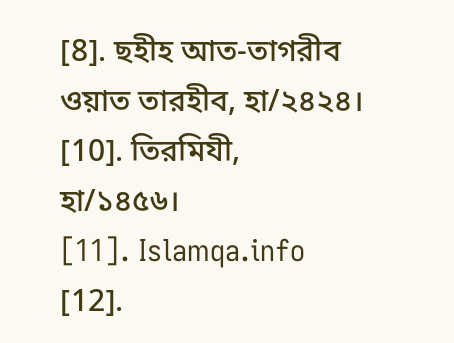[8]. ছহীহ আত-তাগরীব ওয়াত তারহীব, হা/২৪২৪।
[10]. তিরমিযী, হা/১৪৫৬।
[11]. Islamqa.info
[12].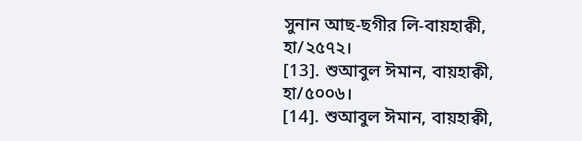সুনান আছ-ছগীর লি-বায়হাক্বী, হা/২৫৭২।
[13]. শুআবুল ঈমান, বায়হাক্বী, হা/৫০০৬।
[14]. শুআবুল ঈমান, বায়হাক্বী,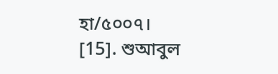হা/৫০০৭।
[15]. শুআবুল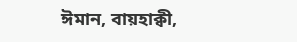ঈমান, বায়হাক্বী,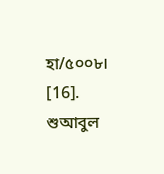হা/৫০০৮।
[16]. শুআবুল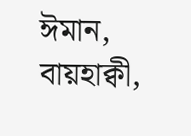ঈমান, বায়হাক্বী,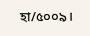হা/৫০০৯।